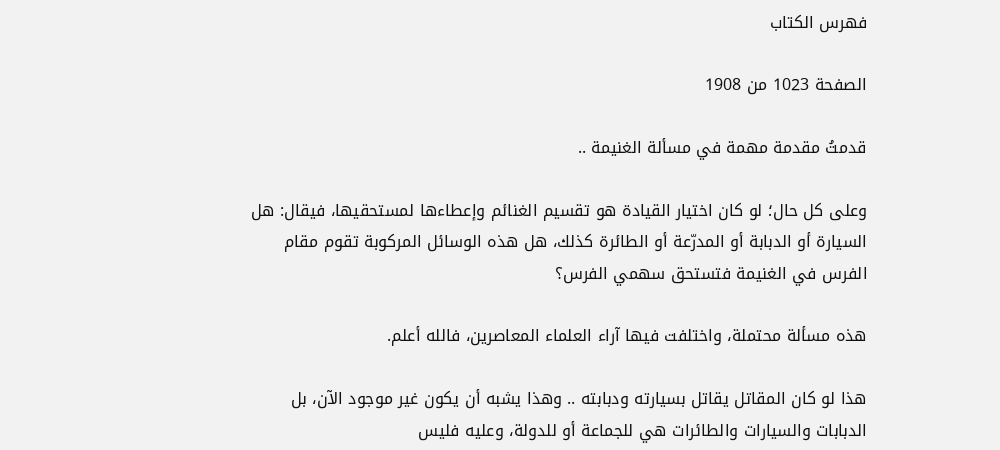فهرس الكتاب

الصفحة 1023 من 1908

قدمتُ مقدمة مهمة في مسألة الغنيمة ..

وعلى كل حال؛ لو كان اختيار القيادة هو تقسيم الغنائم وإعطاءها لمستحقيها، فيقال: هل السيارة أو الدبابة أو المدرّعة أو الطائرة كذلك، هل هذه الوسائل المركوبة تقوم مقام الفرس في الغنيمة فتستحق سهمي الفرس؟

هذه مسألة محتملة، واختلفت فيها آراء العلماء المعاصرين، فالله أعلم.

هذا لو كان المقاتل يقاتل بسيارته ودبابته .. وهذا يشبه أن يكون غير موجود الآن، بل الدبابات والسيارات والطائرات هي للجماعة أو للدولة، وعليه فليس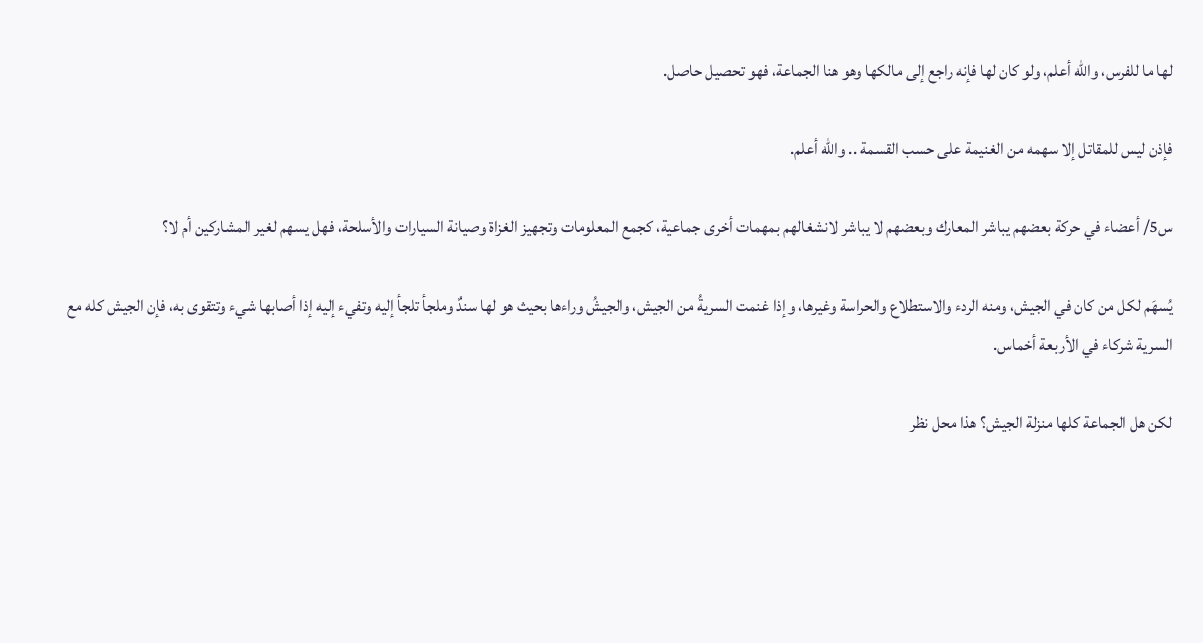لها ما للفرس، والله أعلم، ولو كان لها فإنه راجع إلى مالكها وهو هنا الجماعة، فهو تحصيل حاصل.

فإذن ليس للمقاتل إلا سهمه من الغنيمة على حسب القسمة .. والله أعلم.

س5/ أعضاء في حركة بعضهم يباشر المعارك وبعضهم لا يباشر لانشغالهم بمهمات أخرى جماعية، كجمع المعلومات وتجهيز الغزاة وصيانة السيارات والأسلحة، فهل يسهم لغير المشاركين أم لا؟

يُسهَم لكل من كان في الجيش، ومنه الردء والاستطلاع والحراسة وغيرها، وإذا غنمت السريةُ من الجيش، والجيشُ وراءها بحيث هو لها سندٌ وملجأ تلجأ إليه وتفيء إليه إذا أصابها شيء وتتقوى به، فإن الجيش كله مع السرية شركاء في الأربعة أخماس.

لكن هل الجماعة كلها منزلة الجيش؟ هذا محل نظر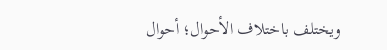ويختلف باختلاف الأحوال؛ أحوال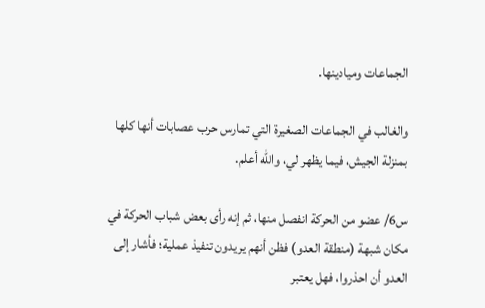الجماعات وميادينها.

والغالب في الجماعات الصغيرة التي تمارس حرب عصابات أنها كلها بمنزلة الجيش، فيما يظهر لي، والله أعلم.

س6/ عضو من الحركة انفصل منها، ثم إنه رأى بعض شباب الحركة في مكان شبهة (منطقة العدو) فظن أنهم يريدون تنفيذ عملية؛ فأشار إلى العدو أن احذروا، فهل يعتبر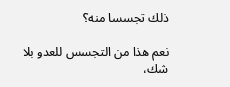ذلك تجسسا منه؟

نعم هذا من التجسس للعدو بلا شك،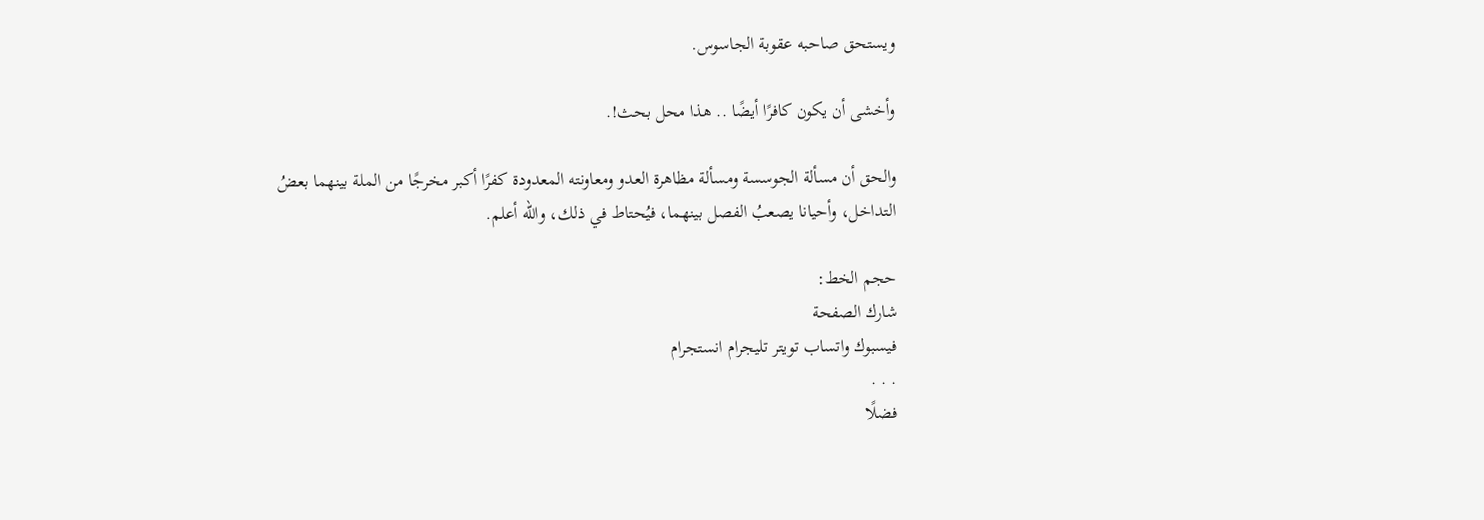ويستحق صاحبه عقوبة الجاسوس.

وأخشى أن يكون كافرًا أيضًا .. هذا محل بحث!.

والحق أن مسألة الجوسسة ومسألة مظاهرة العدو ومعاونته المعدودة كفرًا أكبر مخرجًا من الملة بينهما بعضُ التداخل، وأحيانا يصعبُ الفصل بينهما، فيُحتاط في ذلك، والله أعلم.

حجم الخط:
شارك الصفحة
فيسبوك واتساب تويتر تليجرام انستجرام
. . .
فضلًا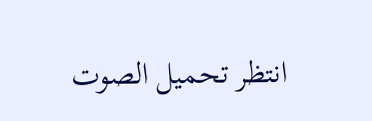انتظر تحميل الصوت